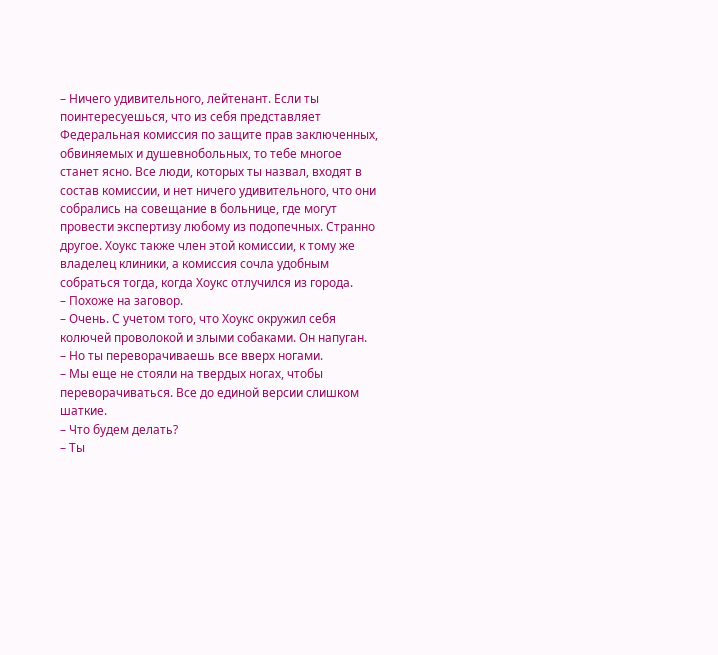– Ничего удивительного, лейтенант. Если ты поинтересуешься, что из себя представляет Федеральная комиссия по защите прав заключенных, обвиняемых и душевнобольных, то тебе многое станет ясно. Все люди, которых ты назвал, входят в состав комиссии, и нет ничего удивительного, что они собрались на совещание в больнице, где могут провести экспертизу любому из подопечных. Странно другое. Хоукс также член этой комиссии, к тому же владелец клиники, а комиссия сочла удобным собраться тогда, когда Хоукс отлучился из города.
– Похоже на заговор.
– Очень. С учетом того, что Хоукс окружил себя колючей проволокой и злыми собаками. Он напуган.
– Но ты переворачиваешь все вверх ногами.
– Мы еще не стояли на твердых ногах, чтобы переворачиваться. Все до единой версии слишком шаткие.
– Что будем делать?
– Ты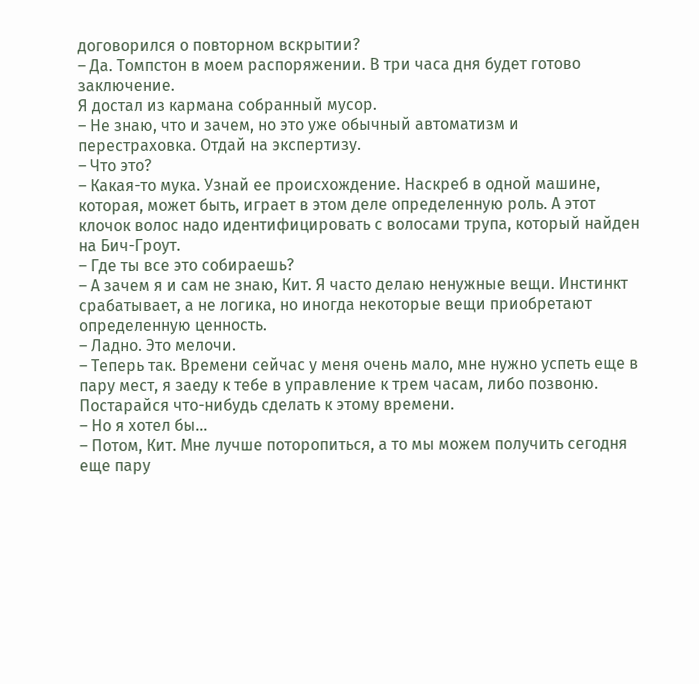договорился о повторном вскрытии?
– Да. Томпстон в моем распоряжении. В три часа дня будет готово заключение.
Я достал из кармана собранный мусор.
– Не знаю, что и зачем, но это уже обычный автоматизм и перестраховка. Отдай на экспертизу.
– Что это?
– Какая-то мука. Узнай ее происхождение. Наскреб в одной машине, которая, может быть, играет в этом деле определенную роль. А этот клочок волос надо идентифицировать с волосами трупа, который найден на Бич-Гроут.
– Где ты все это собираешь?
– А зачем я и сам не знаю, Кит. Я часто делаю ненужные вещи. Инстинкт срабатывает, а не логика, но иногда некоторые вещи приобретают определенную ценность.
– Ладно. Это мелочи.
– Теперь так. Времени сейчас у меня очень мало, мне нужно успеть еще в пару мест, я заеду к тебе в управление к трем часам, либо позвоню. Постарайся что-нибудь сделать к этому времени.
– Но я хотел бы…
– Потом, Кит. Мне лучше поторопиться, а то мы можем получить сегодня еще пару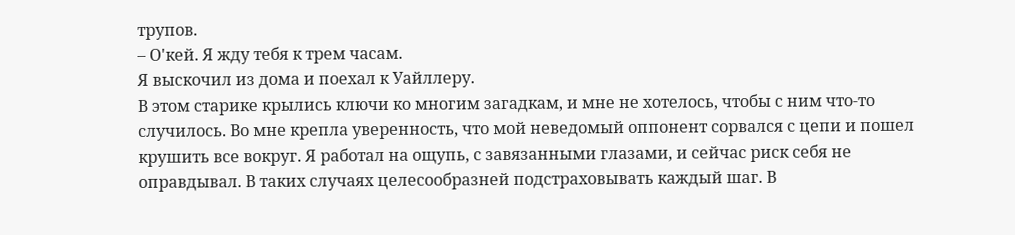трупов.
– О'кей. Я жду тебя к трем часам.
Я выскочил из дома и поехал к Уайллеру.
В этом старике крылись ключи ко многим загадкам, и мне не хотелось, чтобы с ним что-то случилось. Во мне крепла уверенность, что мой неведомый оппонент сорвался с цепи и пошел крушить все вокруг. Я работал на ощупь, с завязанными глазами, и сейчас риск себя не оправдывал. В таких случаях целесообразней подстраховывать каждый шаг. В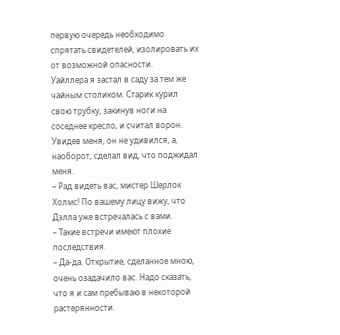первую очередь необходимо спрятать свидетелей, изолировать их от возможной опасности.
Уайллера я застал в саду за тем же чайным столиком. Старик курил свою трубку, закинув ноги на соседнее кресло, и считал ворон. Увидев меня, он не удивился, а, наоборот, сделал вид, что поджидал меня.
– Рад видеть вас, мистер Шерлок Холмс! По вашему лицу вижу, что Дэлла уже встречалась с вами.
– Такие встречи имеют плохие последствия.
– Да-да. Открытие, сделанное мною, очень озадачило вас. Надо сказать, что я и сам пребываю в некоторой растерянности.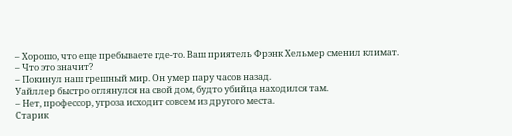– Хорошо, что еще пребываете где-то. Ваш приятель Фрэнк Хельмер сменил климат.
– Что это значит?
– Покинул наш грешный мир. Он умер пару часов назад.
Уайллер быстро оглянулся на свой дом, будто убийца находился там.
– Нет, профессор, угроза исходит совсем из другого места.
Старик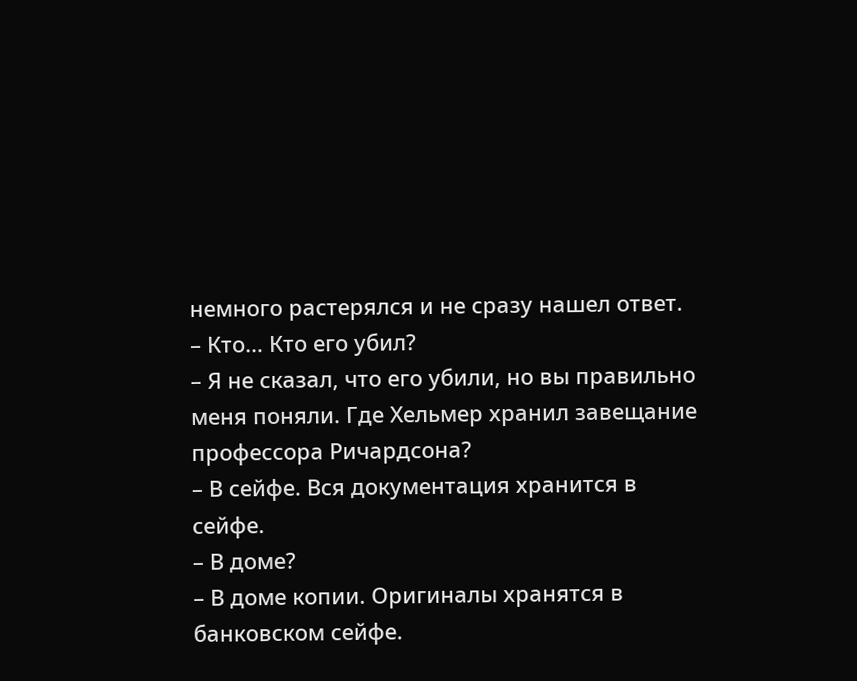немного растерялся и не сразу нашел ответ.
– Кто… Кто его убил?
– Я не сказал, что его убили, но вы правильно меня поняли. Где Хельмер хранил завещание профессора Ричардсона?
– В сейфе. Вся документация хранится в сейфе.
– В доме?
– В доме копии. Оригиналы хранятся в банковском сейфе.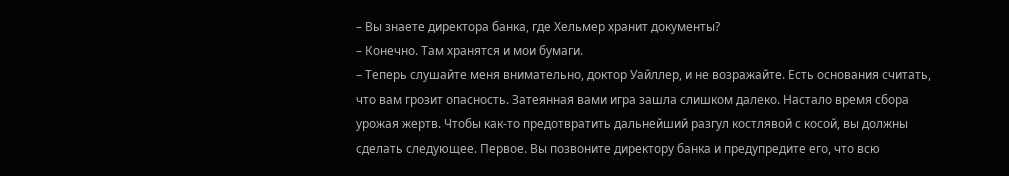– Вы знаете директора банка, где Хельмер хранит документы?
– Конечно. Там хранятся и мои бумаги.
– Теперь слушайте меня внимательно, доктор Уайллер, и не возражайте. Есть основания считать, что вам грозит опасность. Затеянная вами игра зашла слишком далеко. Настало время сбора урожая жертв. Чтобы как-то предотвратить дальнейший разгул костлявой с косой, вы должны сделать следующее. Первое. Вы позвоните директору банка и предупредите его, что всю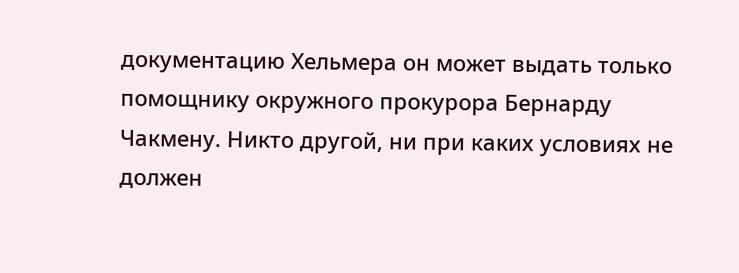документацию Хельмера он может выдать только помощнику окружного прокурора Бернарду Чакмену. Никто другой, ни при каких условиях не должен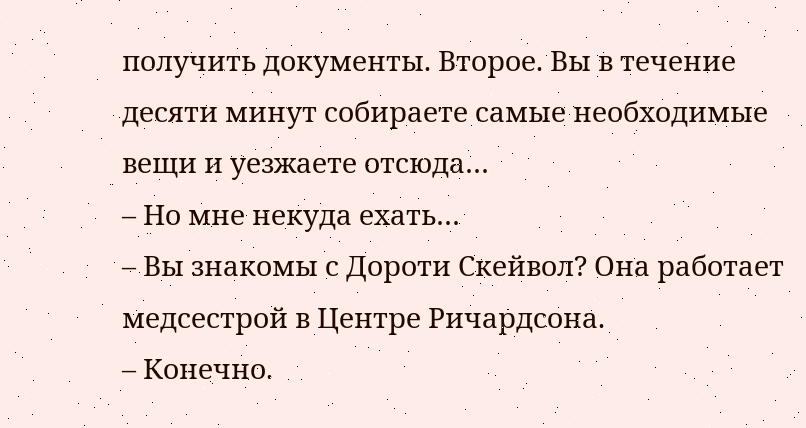получить документы. Второе. Вы в течение десяти минут собираете самые необходимые вещи и уезжаете отсюда…
– Но мне некуда ехать…
– Вы знакомы с Дороти Скейвол? Она работает медсестрой в Центре Ричардсона.
– Конечно.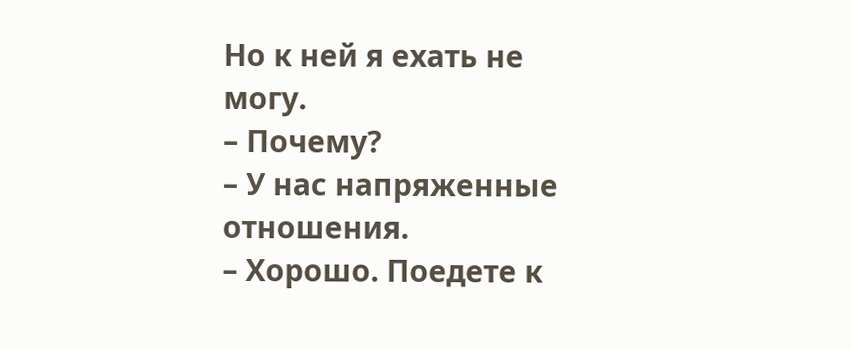Но к ней я ехать не могу.
– Почему?
– У нас напряженные отношения.
– Хорошо. Поедете к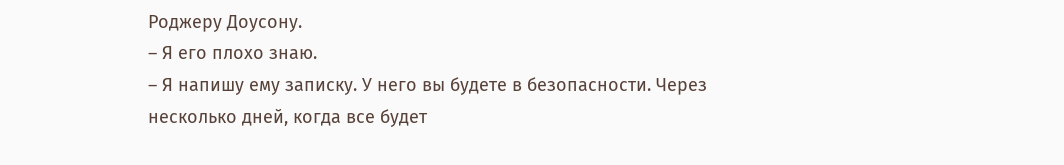Роджеру Доусону.
– Я его плохо знаю.
– Я напишу ему записку. У него вы будете в безопасности. Через несколько дней, когда все будет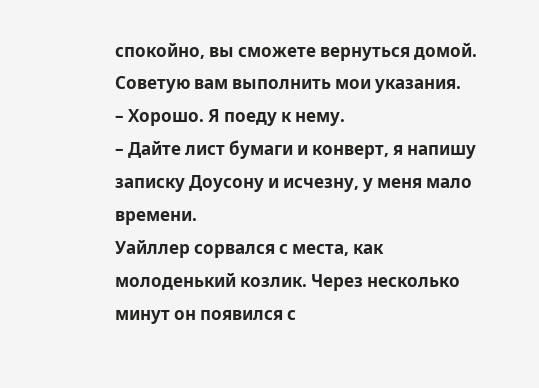спокойно, вы сможете вернуться домой. Советую вам выполнить мои указания.
– Хорошо. Я поеду к нему.
– Дайте лист бумаги и конверт, я напишу записку Доусону и исчезну, у меня мало времени.
Уайллер сорвался с места, как молоденький козлик. Через несколько минут он появился с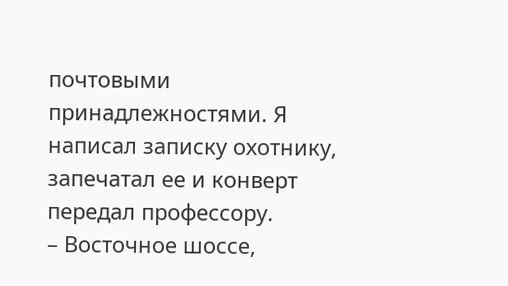почтовыми принадлежностями. Я написал записку охотнику, запечатал ее и конверт передал профессору.
– Восточное шоссе,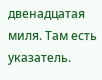двенадцатая миля. Там есть указатель.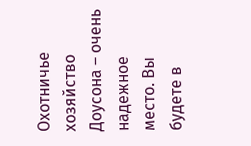Охотничье хозяйство Доусона – очень надежное место. Вы будете в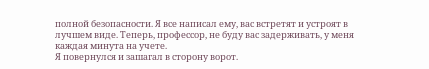полной безопасности. Я все написал ему, вас встретят и устроят в лучшем виде. Теперь, профессор, не буду вас задерживать, у меня каждая минута на учете.
Я повернулся и зашагал в сторону ворот.